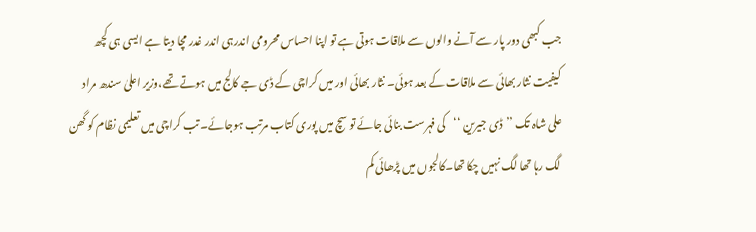جب کبھی دور پار سے آنے والوں سے ملاقات ہوتی ہے تو اپنا احساس محرومی اندرہی اندر غدر مچا دیتا ہے ایسی ہی کچھ کیفیت نثار بھائی سے ملاقات کے بعد ہوئی۔ نثار بھائی اور میں کراچی کے ڈی جے کالج میں ہوتے تھے،وزیر اعلیٰ سندھ مراد علی شاہ تک ’’ڈی جیرین ‘‘کی فہرست بنائی جائے تو سچ میں پوری کتاب مرتب ہوجائے۔ تب کراچی میں تعلیمی نظام کو گھن لگ رہا تھا لگ نہیں چکا تھا۔کالجوں میں پڑھائی کم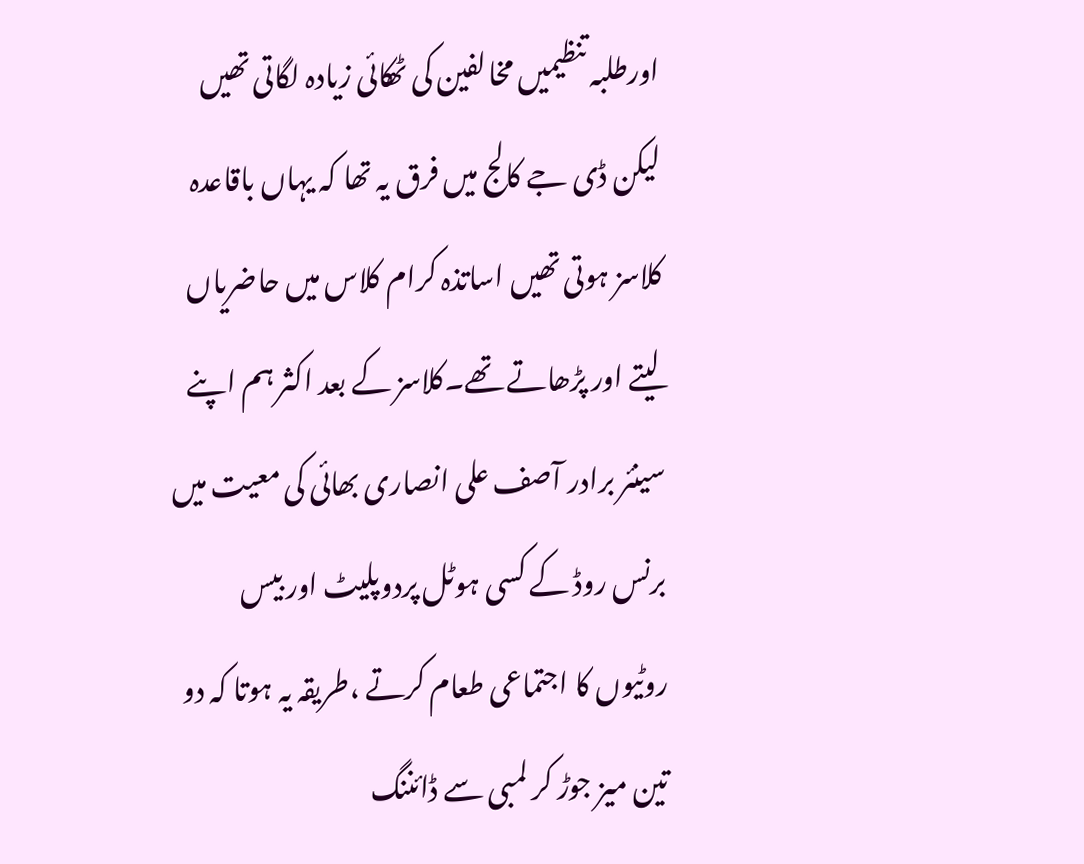اورطلبہ تنظیمیں مخالفین کی ٹھکائی زیادہ لگاتی تھیں لیکن ڈی جے کالج میں فرق یہ تھا کہ یہاں باقاعدہ کلاسز ہوتی تھیں اساتذہ کرام کلاس میں حاضریاں لیتے اور پڑھاتے تھے۔کلاسز کے بعد اکثر ہم اپنے سینئر برادر آصف علی انصاری بھائی کی معیت میں برنس روڈ کے کسی ہوٹل پردوپلیٹ اور بیس روٹیوں کا اجتماعی طعام کرتے ،طریقہ یہ ہوتا کہ دو تین میز جوڑ کر لمبی سے ڈائننگ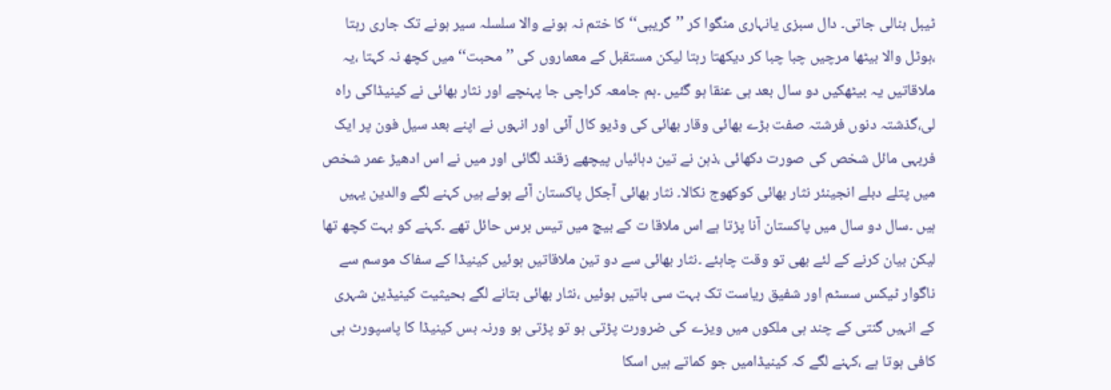ٹیبل بنالی جاتی۔ دال سبزی یانہاری منگوا کر ’’گریبی‘‘ کا ختم نہ ہونے والا سلسلہ سیر ہونے تک جاری رہتا ،ہوٹل والا بیٹھا مرچیں چبا چبا کر دیکھتا رہتا لیکن مستقبل کے معماروں کی ’’محبت‘‘ میں کچھ نہ کہتا ،یہ ملاقاتیں یہ بیٹھکیں دو سال بعد ہی عنقا ہو گئیں ۔ہم جامعہ کراچی جا پہنچے اور نثار بھائی نے کینیڈاکی راہ لی،گذشتہ دنوں فرشتہ صفت بڑے بھائی وقار بھائی کی وڈیو کال آئی اور انہوں نے اپنے بعد سیل فون پر ایک فربہی مائل شخص کی صورت دکھائی ،ذہن نے تین دہائیاں پیچھے زقند لگائی اور میں نے اس ادھیڑ عمر شخص میں پتلے دبلے انجینئر نثار بھائی کوکھوج نکالا۔ نثار بھائی آجکل پاکستان آئے ہوئے ہیں کہنے لگے والدین یہیں ہیں ۔سال دو سال میں پاکستان آنا پڑتا ہے اس ملاقا ت کے بیچ میں تیس برس حائل تھے ۔کہنے کو بہت کچھ تھا لیکن بیان کرنے کے لئے بھی تو وقت چاہئے ۔نثار بھائی سے دو تین ملاقاتیں ہوئیں کینیڈا کے سفاک موسم سے ناگوار ٹیکس سسٹم اور شفیق ریاست تک بہت سی باتیں ہوئیں ،نثار بھائی بتانے لگے بحیثیت کینیڈین شہری کے انہیں گنتی کے چند ہی ملکوں میں ویزے کی ضرورت پڑتی ہو تو پڑتی ہو ورنہ بس کینیڈا کا پاسپورٹ ہی کافی ہوتا ہے ،کہنے لگے کہ کینیڈامیں جو کماتے ہیں اسکا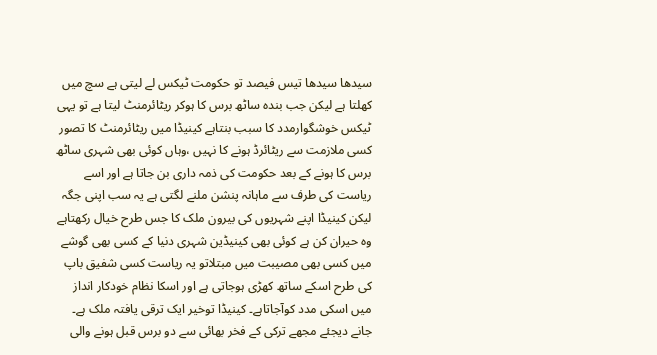سیدھا سیدھا تیس فیصد تو حکومت ٹیکس لے لیتی ہے سچ میں کھلتا ہے لیکن جب بندہ ساٹھ برس کا ہوکر ریٹائرمنٹ لیتا ہے تو یہی ٹیکس خوشگوارمدد کا سبب بنتاہے کینیڈا میں ریٹائرمنٹ کا تصور کسی ملازمت سے ریٹائرڈ ہونے کا نہیں ،وہاں کوئی بھی شہری ساٹھ برس کا ہونے کے بعد حکومت کی ذمہ داری بن جاتا ہے اور اسے ریاست کی طرف سے ماہانہ پنشن ملنے لگتی ہے یہ سب اپنی جگہ لیکن کینیڈا اپنے شہریوں کی بیرون ملک کا جس طرح خیال رکھتاہے وہ حیران کن ہے کوئی بھی کینیڈین شہری دنیا کے کسی بھی گوشے میں کسی بھی مصیبت میں مبتلاتو یہ ریاست کسی شفیق باپ کی طرح اسکے ساتھ کھڑی ہوجاتی ہے اور اسکا نظام خودکار انداز میں اسکی مدد کوآجاتاہے۔ کینیڈا توخیر ایک ترقی یافتہ ملک ہے۔ جانے دیجئے مجھے ترکی کے فخر بھائی سے دو برس قبل ہونے والی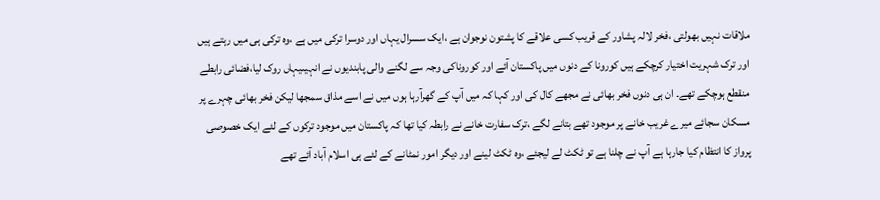ملاقات نہیں بھولتی ،فخر لالہ پشاور کے قریب کسی علاقے کا پشتون نوجوان ہے ،ایک سسرال یہاں اور دوسرا ترکی میں ہے ،وہ ترکی ہی میں رہتے ہیں اور ترک شہریت اختیار کرچکے ہیں کورونا کے دنوں میں پاکستان آئے اور کوروناکی وجہ سے لگنے والی پابندیوں نے انہیںیہاں روک لیا،فضائی رابطے منقطع ہوچکے تھے۔ ان ہی دنوں فخر بھائی نے مجھے کال کی اور کہا کہ میں آپ کے گھرآرہا ہوں میں نے اسے مذاق سمجھا لیکن فخر بھائی چہرے پر مسکان سجائے میرے غریب خانے پر موجود تھے بتانے لگے ،ترک سفارت خانے نے رابطہ کیا تھا کہ پاکستان میں موجود ترکوں کے لئے ایک خصوصی پرواز کا انتظام کیا جارہا ہے آپ نے چلنا ہے تو ٹکٹ لے لیجئے ،وہ ٹکٹ لینے اور دیگر امور نمٹانے کے لئے ہی اسلام آباد آئے تھے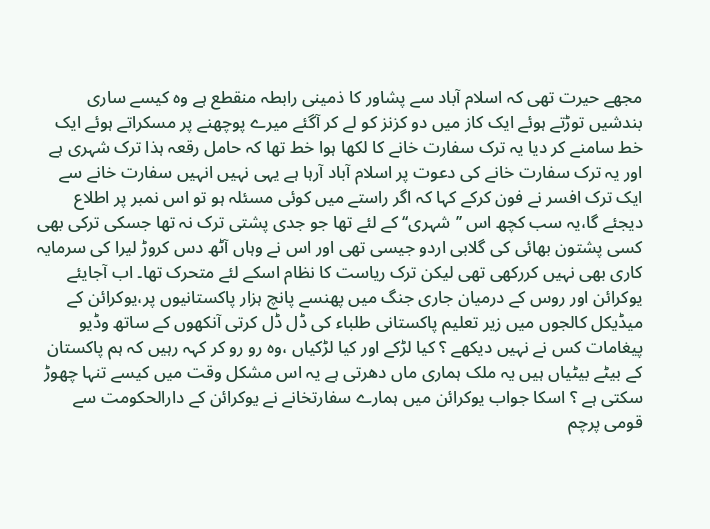مجھے حیرت تھی کہ اسلام آباد سے پشاور کا ذمینی رابطہ منقطع ہے وہ کیسے ساری بندشیں توڑتے ہوئے ایک کاز میں دو کزنز کو لے کر آگئے میرے پوچھنے پر مسکراتے ہوئے ایک خط سامنے کر دیا یہ ترک سفارت خانے کا لکھا ہوا خط تھا کہ حامل رقعہ ہذا ترک شہری ہے اور یہ ترک سفارت خانے کی دعوت پر اسلام آباد آرہا ہے یہی نہیں انہیں سفارت خانے سے ایک ترک افسر نے فون کرکے کہا کہ اگر راستے میں کوئی مسئلہ ہو تو اس نمبر پر اطلاع دیجئے گا،یہ سب کچھ اس ’’شہری‘‘ کے لئے تھا جو جدی پشتی ترک نہ تھا جسکی ترکی بھی کسی پشتون بھائی کی گلابی اردو جیسی تھی اور اس نے وہاں آٹھ دس کروڑ لیرا کی سرمایہ کاری بھی نہیں کررکھی تھی لیکن ترک ریاست کا نظام اسکے لئے متحرک تھا۔ اب آجایئے یوکرائن اور روس کے درمیان جاری جنگ میں پھنسے پانچ ہزار پاکستانیوں پر،یوکرائن کے میڈیکل کالجوں میں زیر تعلیم پاکستانی طلباء کی ڈل ڈل کرتی آنکھوں کے ساتھ وڈیو پیغامات کس نے نہیں دیکھے ؟ کیا لڑکے اور کیا لڑکیاں ،وہ رو رو کر کہہ رہیں کہ ہم پاکستان کے بیٹے بیٹیاں ہیں یہ ملک ہماری ماں دھرتی ہے یہ اس مشکل وقت میں کیسے تنہا چھوڑ سکتی ہے ؟ اسکا جواب یوکرائن میں ہمارے سفارتخانے نے یوکرائن کے دارالحکومت سے قومی پرچم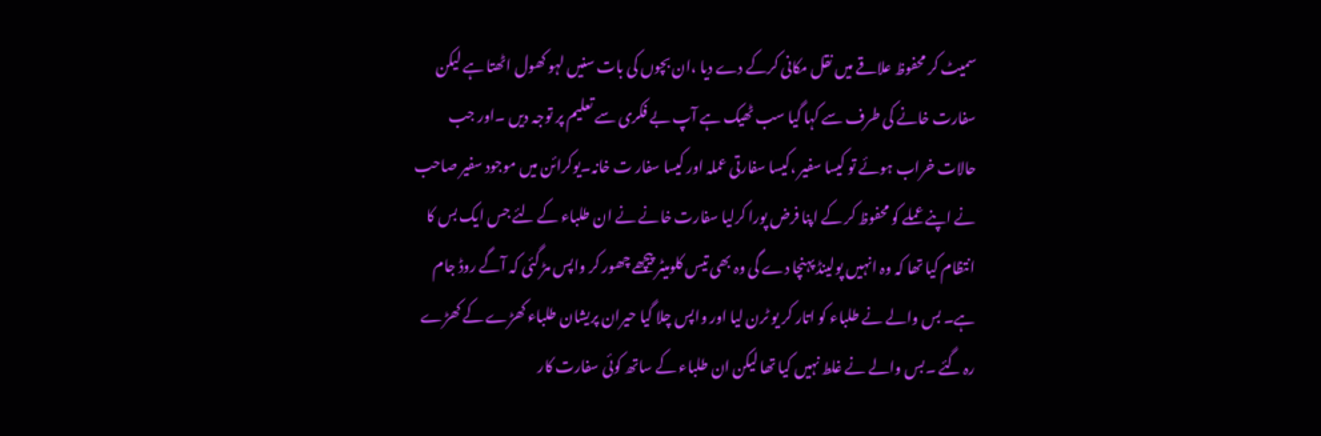سمیٹ کر محفوظ علاقے میں نقل مکانی کرکے دے دیا ،ان بچوں کی بات سنیں لہو کھول اٹھتا ہے لیکن سفارت خانے کی طرف سے کہا گیا سب ٹھیک ہے آپ بے فکری سے تعلیم پر توجہ دیں ۔اور جب حالات خراب ہوئے تو کیسا سفیر ،کیسا سفارتی عملہ اور کیسا سفار ت خانہ۔یوکرائن میں موجود سفیر صاحب نے اپنے عملے کو محفوظ کر کے اپنا فرض پورا کرلیا سفارت خانے نے ان طلباء کے لئے جس ایک بس کا انتظام کیا تھا کہ وہ انہیں پولینڈ پہنچا دے گی وہ بھی تیس کلومیٹر پیچھے چھور کر واپس مڑ گئی کہ آگے روڈ جام ہے۔ بس والے نے طلباء کو اتار کر یو ٹرن لیا اور واپس چلا گیا حیران پریشان طلباء کھڑے کے کھڑے رہ گئے ۔بس والے نے غلط نہیں کیا تھا لیکن ان طلباء کے ساتھ کوئی سفارت کار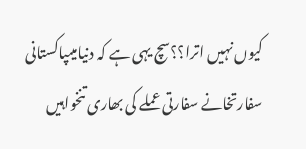کیوں نہیں اترا؟؟سچ یہی ہے کہ دنیامیںپاکستانی سفارتخانے سفارتی عملے کی بھاری تنخواہیں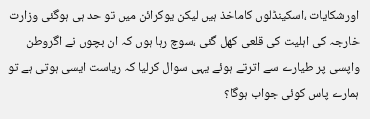اورشکایات ،اسکینڈلوں کاماخذ ہیں لیکن یوکرائن میں تو حد ہی ہوگئی وزارت خارجہ کی اہلیت کی قلعی کھل گئی ،سوچ رہا ہوں کہ ان بچوں نے اگروطن واپسی پر طیارے سے اترتے ہوئے یہی سوال کرلیا کہ ریاست ایسی ہوتی ہے تو ہمارے پاس کوئی جواب ہوگا؟